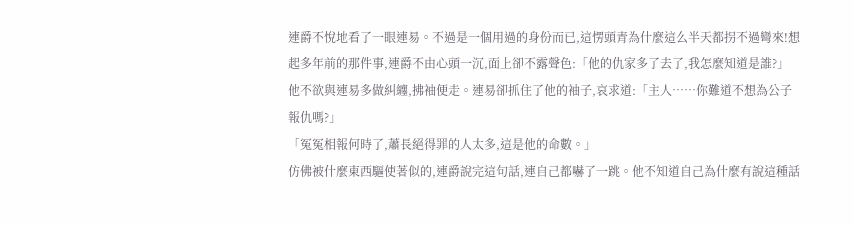連爵不悅地看了一眼連易。不過是一個用過的身份而已,這愣頭青為什麼這么半天都拐不過彎來!想起多年前的那件事,連爵不由心頭一沉,面上卻不露聲色:「他的仇家多了去了,我怎麼知道是誰?」
他不欲與連易多做糾纏,拂袖便走。連易卻抓住了他的袖子,哀求道:「主人……你難道不想為公子報仇嗎?」
「冤冤相報何時了,蕭長絕得罪的人太多,這是他的命數。」
仿佛被什麼東西驅使著似的,連爵說完這句話,連自己都嚇了一跳。他不知道自己為什麼有說這種話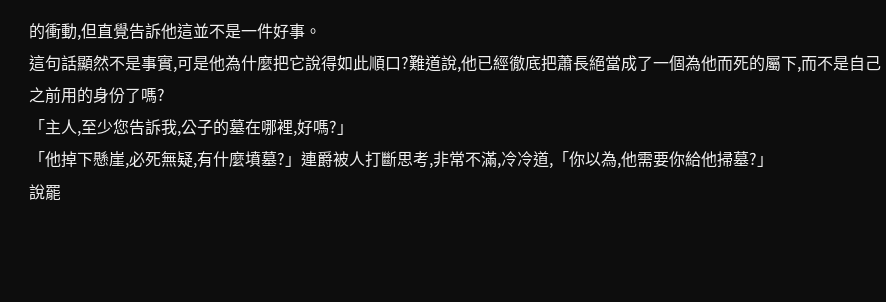的衝動,但直覺告訴他這並不是一件好事。
這句話顯然不是事實,可是他為什麼把它說得如此順口?難道說,他已經徹底把蕭長絕當成了一個為他而死的屬下,而不是自己之前用的身份了嗎?
「主人,至少您告訴我,公子的墓在哪裡,好嗎?」
「他掉下懸崖,必死無疑,有什麼墳墓?」連爵被人打斷思考,非常不滿,冷冷道,「你以為,他需要你給他掃墓?」
說罷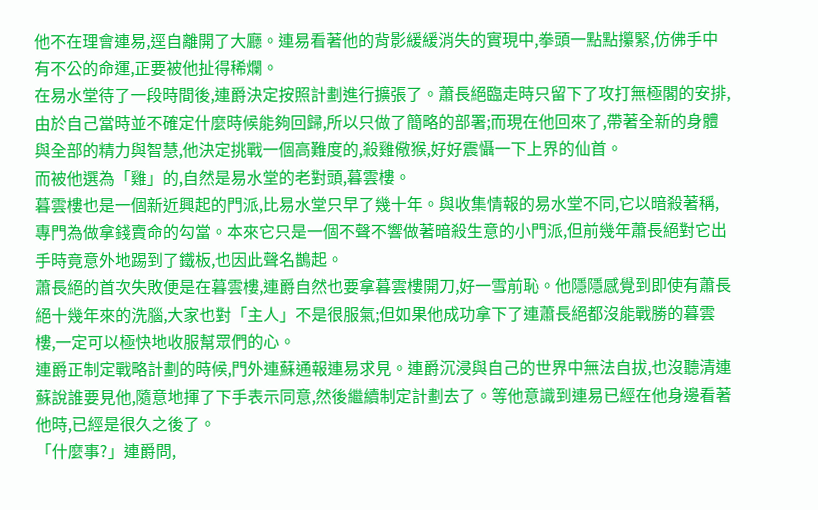他不在理會連易,逕自離開了大廳。連易看著他的背影緩緩消失的實現中,拳頭一點點攥緊,仿佛手中有不公的命運,正要被他扯得稀爛。
在易水堂待了一段時間後,連爵決定按照計劃進行擴張了。蕭長絕臨走時只留下了攻打無極閣的安排,由於自己當時並不確定什麼時候能夠回歸,所以只做了簡略的部署;而現在他回來了,帶著全新的身體與全部的精力與智慧,他決定挑戰一個高難度的,殺雞儆猴,好好震懾一下上界的仙首。
而被他選為「雞」的,自然是易水堂的老對頭,暮雲樓。
暮雲樓也是一個新近興起的門派,比易水堂只早了幾十年。與收集情報的易水堂不同,它以暗殺著稱,專門為做拿錢賣命的勾當。本來它只是一個不聲不響做著暗殺生意的小門派,但前幾年蕭長絕對它出手時竟意外地踢到了鐵板,也因此聲名鵲起。
蕭長絕的首次失敗便是在暮雲樓,連爵自然也要拿暮雲樓開刀,好一雪前恥。他隱隱感覺到即使有蕭長絕十幾年來的洗腦,大家也對「主人」不是很服氣;但如果他成功拿下了連蕭長絕都沒能戰勝的暮雲樓,一定可以極快地收服幫眾們的心。
連爵正制定戰略計劃的時候,門外連蘇通報連易求見。連爵沉浸與自己的世界中無法自拔,也沒聽清連蘇說誰要見他,隨意地揮了下手表示同意,然後繼續制定計劃去了。等他意識到連易已經在他身邊看著他時,已經是很久之後了。
「什麼事?」連爵問,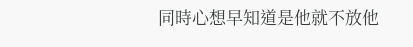同時心想早知道是他就不放他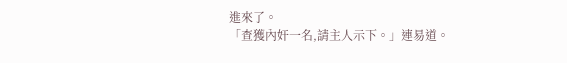進來了。
「查獲內奸一名,請主人示下。」連易道。